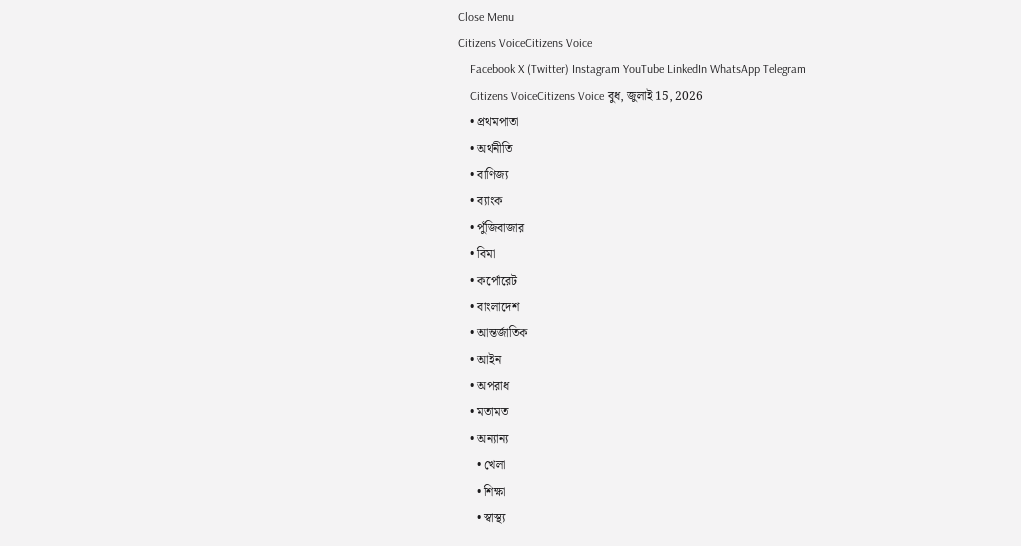Close Menu
Citizens VoiceCitizens Voice
    Facebook X (Twitter) Instagram YouTube LinkedIn WhatsApp Telegram
    Citizens VoiceCitizens Voice বুধ, জুলাই 15, 2026
    • প্রথমপাতা
    • অর্থনীতি
    • বাণিজ্য
    • ব্যাংক
    • পুঁজিবাজার
    • বিমা
    • কর্পোরেট
    • বাংলাদেশ
    • আন্তর্জাতিক
    • আইন
    • অপরাধ
    • মতামত
    • অন্যান্য
      • খেলা
      • শিক্ষা
      • স্বাস্থ্য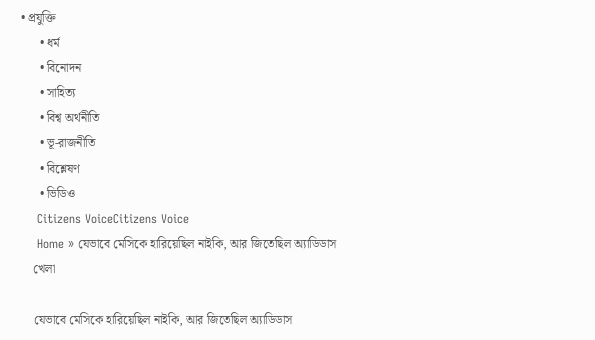• প্রযুক্তি
      • ধর্ম
      • বিনোদন
      • সাহিত্য
      • বিশ্ব অর্থনীতি
      • ভূ-রাজনীতি
      • বিশ্লেষণ
      • ভিডিও
    Citizens VoiceCitizens Voice
    Home » যেভাবে মেসিকে হারিয়েছিল নাইকি, আর জিতেছিল অ্যাডিডাস
    খেলা

    যেভাবে মেসিকে হারিয়েছিল নাইকি, আর জিতেছিল অ্যাডিডাস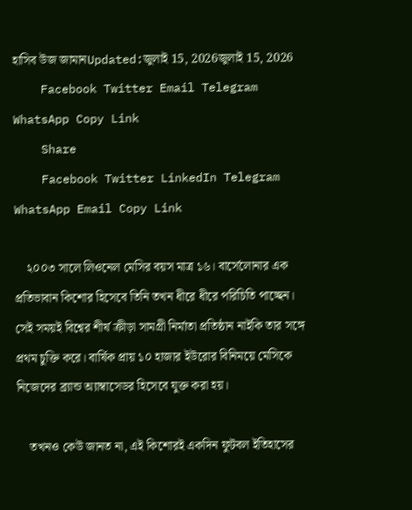হাসিব উজ জামানUpdated:জুলাই 15, 2026জুলাই 15, 2026
    Facebook Twitter Email Telegram WhatsApp Copy Link
    Share
    Facebook Twitter LinkedIn Telegram WhatsApp Email Copy Link

    ২০০৩ সালে লিওনেল মেসির বয়স মাত্র ১৬। বার্সেলোনার এক প্রতিভাবান কিশোর হিসেবে তিনি তখন ধীরে ধীরে পরিচিতি পাচ্ছেন। সেই সময়ই বিশ্বের শীর্ষ ক্রীড়া সামগ্রী নির্মাতা প্রতিষ্ঠান নাইকি তার সঙ্গে প্রথম চুক্তি করে। বার্ষিক প্রায় ১০ হাজার ইউরোর বিনিময়ে মেসিকে নিজেদের ব্র্যান্ড অ্যাম্বাসেডর হিসেবে যুক্ত করা হয়।

    তখনও কেউ জানত না, এই কিশোরই একদিন ফুটবল ইতিহাসের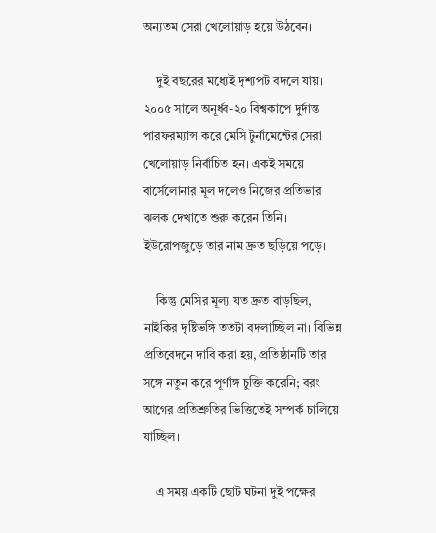অন্যতম সেরা খেলোয়াড় হয়ে উঠবেন।

    দুই বছরের মধ্যেই দৃশ্যপট বদলে যায়। ২০০৫ সালে অনূর্ধ্ব-২০ বিশ্বকাপে দুর্দান্ত পারফরম্যান্স করে মেসি টুর্নামেন্টের সেরা খেলোয়াড় নির্বাচিত হন। একই সময়ে বার্সেলোনার মূল দলেও নিজের প্রতিভার ঝলক দেখাতে শুরু করেন তিনি। ইউরোপজুড়ে তার নাম দ্রুত ছড়িয়ে পড়ে।

    কিন্তু মেসির মূল্য যত দ্রুত বাড়ছিল, নাইকির দৃষ্টিভঙ্গি ততটা বদলাচ্ছিল না। বিভিন্ন প্রতিবেদনে দাবি করা হয়, প্রতিষ্ঠানটি তার সঙ্গে নতুন করে পূর্ণাঙ্গ চুক্তি করেনি; বরং আগের প্রতিশ্রুতির ভিত্তিতেই সম্পর্ক চালিয়ে যাচ্ছিল।

    এ সময় একটি ছোট ঘটনা দুই পক্ষের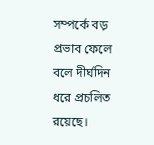সম্পর্কে বড় প্রভাব ফেলে বলে দীর্ঘদিন ধরে প্রচলিত রয়েছে।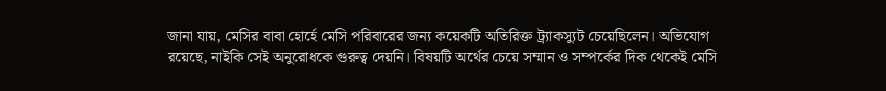জানা যায়, মেসির বাবা হোর্হে মেসি পরিবারের জন্য কয়েকটি অতিরিক্ত ট্র্যাকস্যুট চেয়েছিলেন। অভিযোগ রয়েছে, নাইকি সেই অনুরোধকে গুরুত্ব দেয়নি। বিষয়টি অর্থের চেয়ে সম্মান ও সম্পর্কের দিক থেকেই মেসি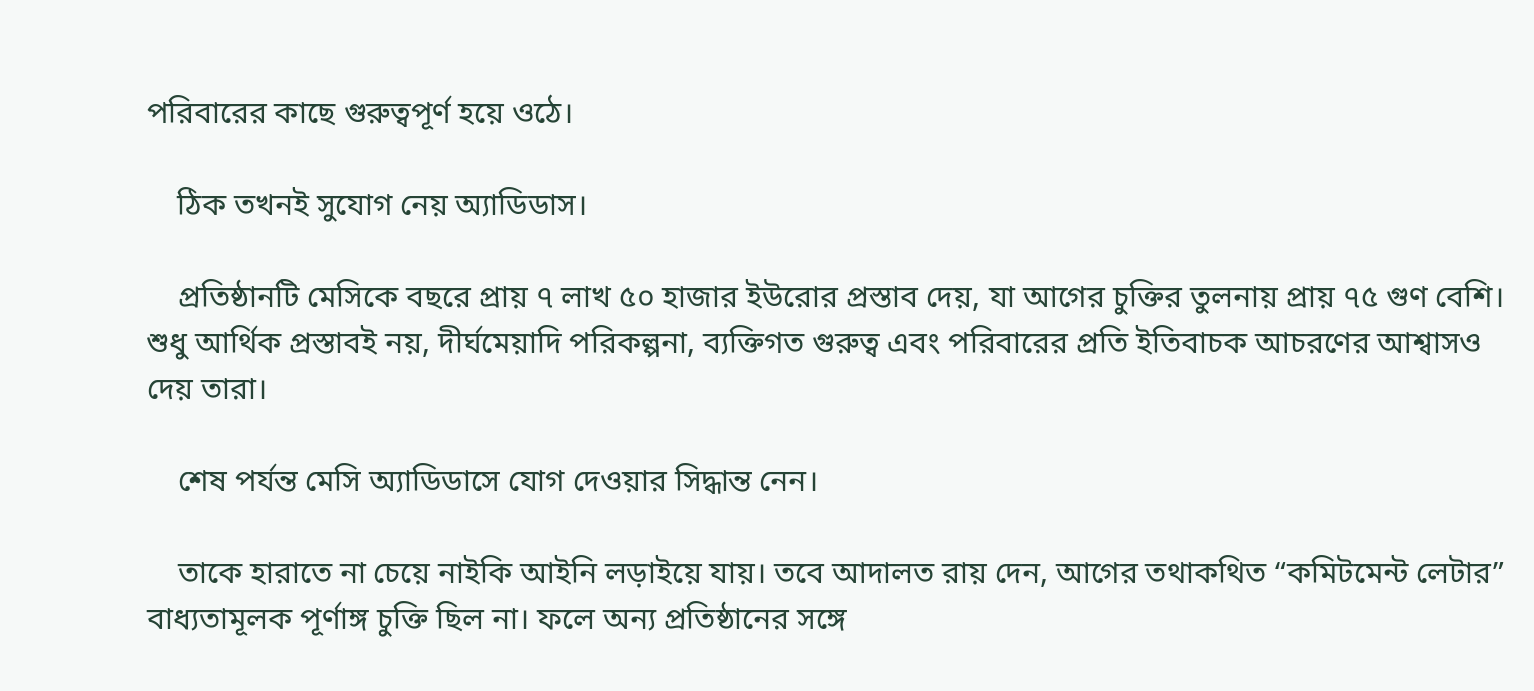পরিবারের কাছে গুরুত্বপূর্ণ হয়ে ওঠে।

    ঠিক তখনই সুযোগ নেয় অ্যাডিডাস।

    প্রতিষ্ঠানটি মেসিকে বছরে প্রায় ৭ লাখ ৫০ হাজার ইউরোর প্রস্তাব দেয়, যা আগের চুক্তির তুলনায় প্রায় ৭৫ গুণ বেশি। শুধু আর্থিক প্রস্তাবই নয়, দীর্ঘমেয়াদি পরিকল্পনা, ব্যক্তিগত গুরুত্ব এবং পরিবারের প্রতি ইতিবাচক আচরণের আশ্বাসও দেয় তারা।

    শেষ পর্যন্ত মেসি অ্যাডিডাসে যোগ দেওয়ার সিদ্ধান্ত নেন।

    তাকে হারাতে না চেয়ে নাইকি আইনি লড়াইয়ে যায়। তবে আদালত রায় দেন, আগের তথাকথিত “কমিটমেন্ট লেটার” বাধ্যতামূলক পূর্ণাঙ্গ চুক্তি ছিল না। ফলে অন্য প্রতিষ্ঠানের সঙ্গে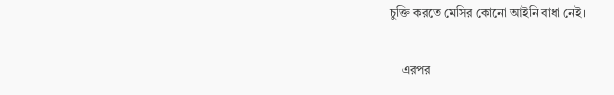চুক্তি করতে মেসির কোনো আইনি বাধা নেই।

    এরপর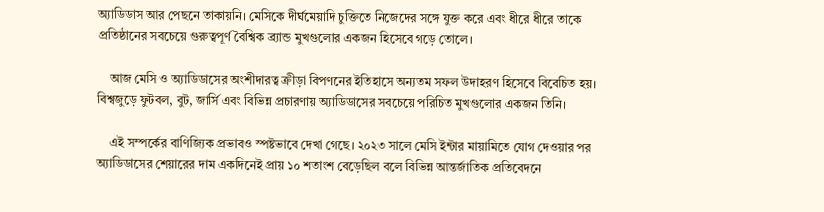অ্যাডিডাস আর পেছনে তাকায়নি। মেসিকে দীর্ঘমেয়াদি চুক্তিতে নিজেদের সঙ্গে যুক্ত করে এবং ধীরে ধীরে তাকে প্রতিষ্ঠানের সবচেয়ে গুরুত্বপূর্ণ বৈশ্বিক ব্র্যান্ড মুখগুলোর একজন হিসেবে গড়ে তোলে।

    আজ মেসি ও অ্যাডিডাসের অংশীদারত্ব ক্রীড়া বিপণনের ইতিহাসে অন্যতম সফল উদাহরণ হিসেবে বিবেচিত হয়। বিশ্বজুড়ে ফুটবল, বুট, জার্সি এবং বিভিন্ন প্রচারণায় অ্যাডিডাসের সবচেয়ে পরিচিত মুখগুলোর একজন তিনি।

    এই সম্পর্কের বাণিজ্যিক প্রভাবও স্পষ্টভাবে দেখা গেছে। ২০২৩ সালে মেসি ইন্টার মায়ামিতে যোগ দেওয়ার পর অ্যাডিডাসের শেয়ারের দাম একদিনেই প্রায় ১০ শতাংশ বেড়েছিল বলে বিভিন্ন আন্তর্জাতিক প্রতিবেদনে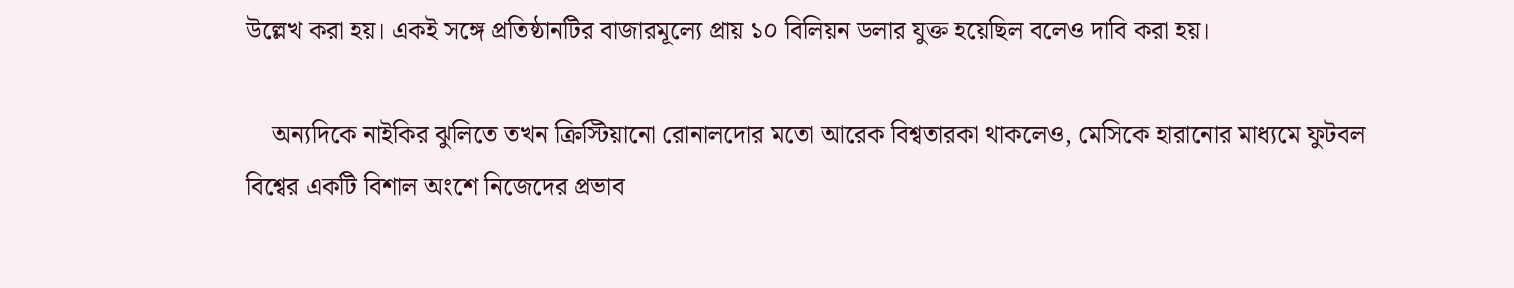উল্লেখ করা হয়। একই সঙ্গে প্রতিষ্ঠানটির বাজারমূল্যে প্রায় ১০ বিলিয়ন ডলার যুক্ত হয়েছিল বলেও দাবি করা হয়।

    অন্যদিকে নাইকির ঝুলিতে তখন ক্রিস্টিয়ানো রোনালদোর মতো আরেক বিশ্বতারকা থাকলেও, মেসিকে হারানোর মাধ্যমে ফুটবল বিশ্বের একটি বিশাল অংশে নিজেদের প্রভাব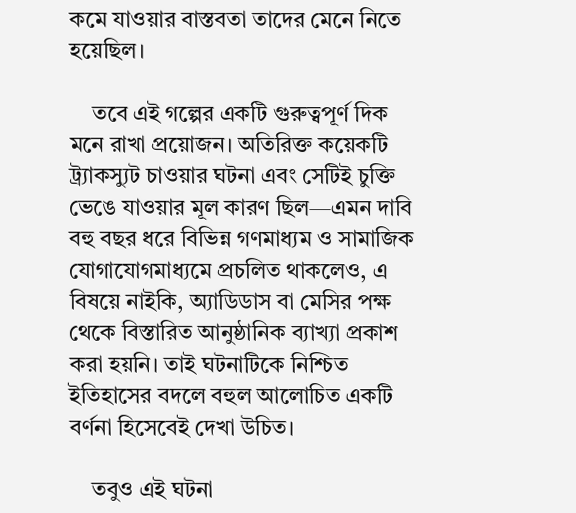কমে যাওয়ার বাস্তবতা তাদের মেনে নিতে হয়েছিল।

    তবে এই গল্পের একটি গুরুত্বপূর্ণ দিক মনে রাখা প্রয়োজন। অতিরিক্ত কয়েকটি ট্র্যাকস্যুট চাওয়ার ঘটনা এবং সেটিই চুক্তি ভেঙে যাওয়ার মূল কারণ ছিল—এমন দাবি বহু বছর ধরে বিভিন্ন গণমাধ্যম ও সামাজিক যোগাযোগমাধ্যমে প্রচলিত থাকলেও, এ বিষয়ে নাইকি, অ্যাডিডাস বা মেসির পক্ষ থেকে বিস্তারিত আনুষ্ঠানিক ব্যাখ্যা প্রকাশ করা হয়নি। তাই ঘটনাটিকে নিশ্চিত ইতিহাসের বদলে বহুল আলোচিত একটি বর্ণনা হিসেবেই দেখা উচিত।

    তবুও এই ঘটনা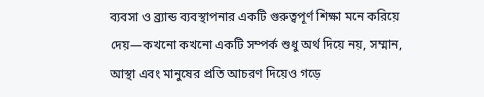ব্যবসা ও ব্র্যান্ড ব্যবস্থাপনার একটি গুরুত্বপূর্ণ শিক্ষা মনে করিয়ে দেয়—কখনো কখনো একটি সম্পর্ক শুধু অর্থ দিয়ে নয়, সম্মান, আস্থা এবং মানুষের প্রতি আচরণ দিয়েও গড়ে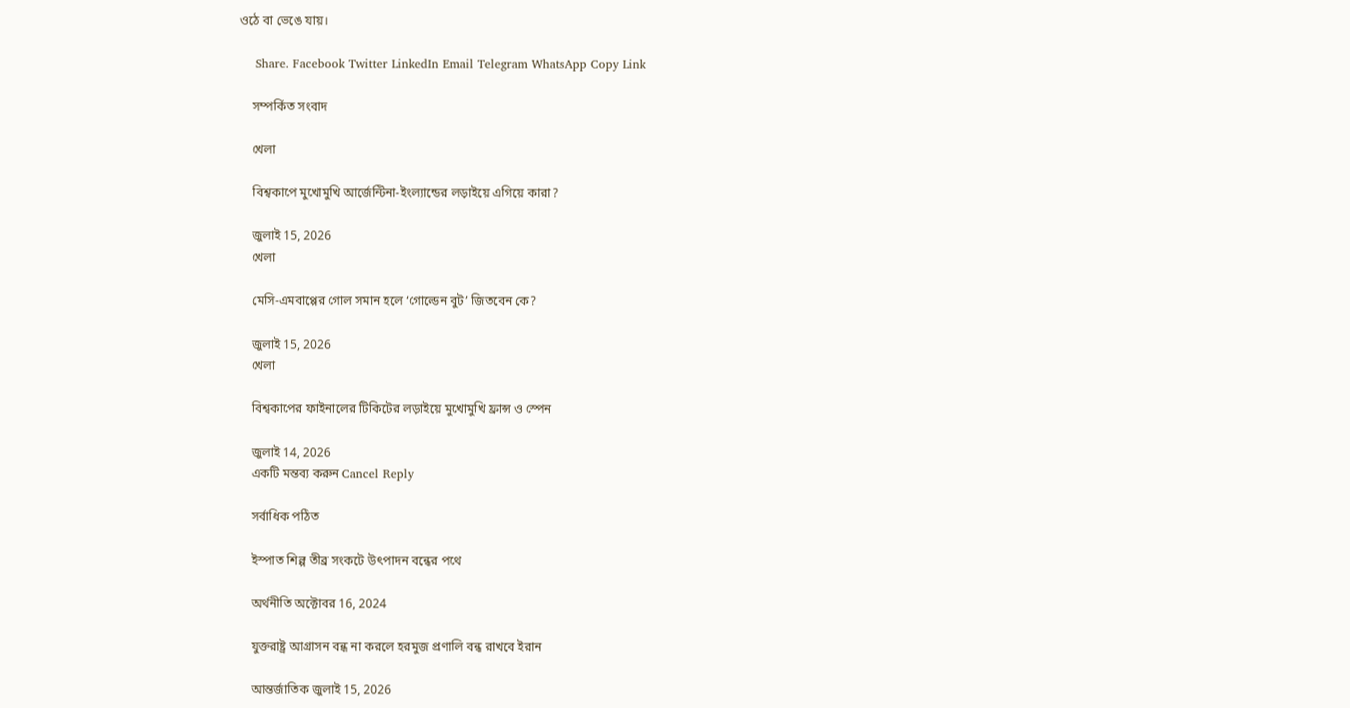ওঠে বা ভেঙে যায়।

    Share. Facebook Twitter LinkedIn Email Telegram WhatsApp Copy Link

    সম্পর্কিত সংবাদ

    খেলা

    বিশ্বকাপে মুখোমুখি আর্জেন্টিনা-ইংল্যান্ডের লড়াইয়ে এগিয়ে কারা?

    জুলাই 15, 2026
    খেলা

    মেসি-এমবাপ্পের গোল সমান হলে ‘গোল্ডেন বুট’ জিতবেন কে?

    জুলাই 15, 2026
    খেলা

    বিশ্বকাপের ফাইনালের টিকিটের লড়াইয়ে মুখোমুখি ফ্রান্স ও স্পেন

    জুলাই 14, 2026
    একটি মন্তব্য করুন Cancel Reply

    সর্বাধিক পঠিত

    ইস্পাত শিল্প তীব্র সংকটে উৎপাদন বন্ধের পথে

    অর্থনীতি অক্টোবর 16, 2024

    যুক্তরাষ্ট্র আগ্রাসন বন্ধ না করলে হরমুজ প্রণালি বন্ধ রাখবে ইরান

    আন্তর্জাতিক জুলাই 15, 2026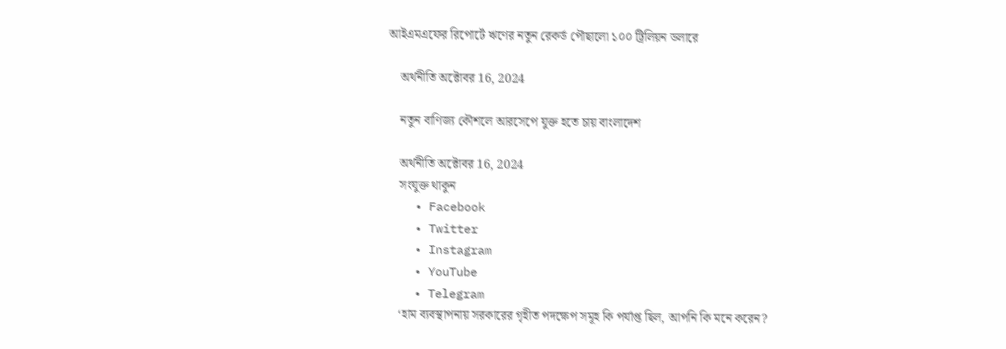আইএমএফের রিপোর্টে ঋণের নতুন রেকর্ড পৌছালো ১০০ ট্রিলিয়ন ডলারে

    অর্থনীতি অক্টোবর 16, 2024

    নতুন বাণিজ্য কৌশলে আরসেপে যুক্ত হতে চায় বাংলাদেশ

    অর্থনীতি অক্টোবর 16, 2024
    সংযুক্ত থাকুন
    • Facebook
    • Twitter
    • Instagram
    • YouTube
    • Telegram
    ‘হাম ব্যবস্থাপনায় সরকারের গৃহীত পদক্ষেপ সমূহ কি পর্যাপ্ত ছিল, আপনি কি মনে করেন?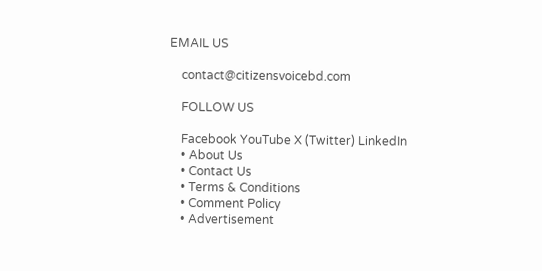EMAIL US

    contact@citizensvoicebd.com

    FOLLOW US

    Facebook YouTube X (Twitter) LinkedIn
    • About Us
    • Contact Us
    • Terms & Conditions
    • Comment Policy
    • Advertisement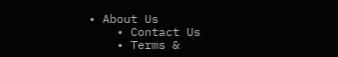• About Us
    • Contact Us
    • Terms &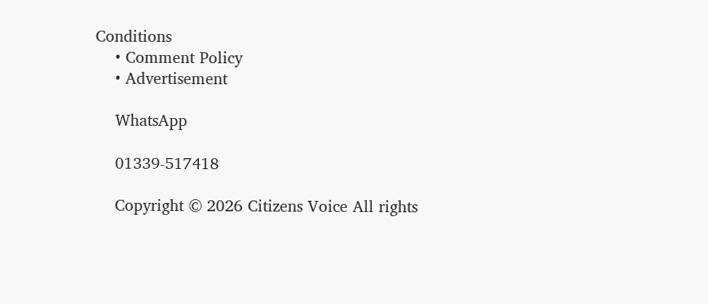Conditions
    • Comment Policy
    • Advertisement

    WhatsApp

    01339-517418

    Copyright © 2026 Citizens Voice All rights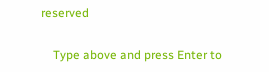reserved

    Type above and press Enter to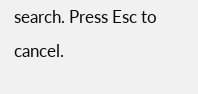search. Press Esc to cancel.